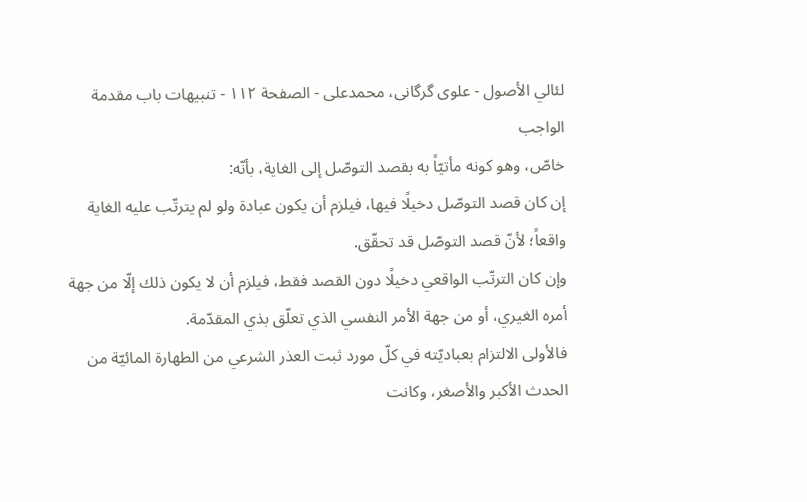لئالي الأصول - علوی گرگانی، محمدعلی - الصفحة ١١٢ - تنبيهات باب مقدمة الواجب
خاصّ، وهو كونه مأتيّاً به بقصد التوصّل إلى الغاية، بأنّه:
إن كان قصد التوصّل دخيلًا فيها، فيلزم أن يكون عبادة ولو لم يترتّب عليه الغاية واقعاً؛ لأنّ قصد التوصّل قد تحقّق.
وإن كان الترتّب الواقعي دخيلًا دون القصد فقط، فيلزم أن لا يكون ذلك إلّا من جهة أمره الغيري، أو من جهة الأمر النفسي الذي تعلّق بذي المقدّمة.
فالأولى الالتزام بعباديّته في كلّ مورد ثبت العذر الشرعي من الطهارة المائيّة من الحدث الأكبر والأصغر، وكانت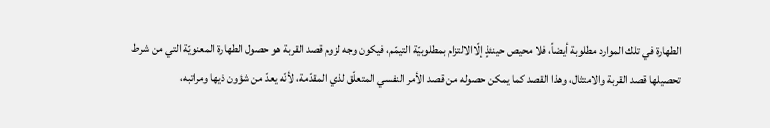الطهارة في تلك الموارد مطلوبة أيضاً، فلا محيص حينئذٍ إلّاالالتزام بمطلوبيّة التيمّم، فيكون وجه لزوم قصد القربة هو حصول الطهارة المعنويّة التي من شرط تحصيلها قصد القربة والامتثال، وهذا القصد كما يمكن حصوله من قصد الأمر النفسي المتعلّق لذي المقدّمة، لأنّه يعدّ من شؤون ذيها ومراتبه،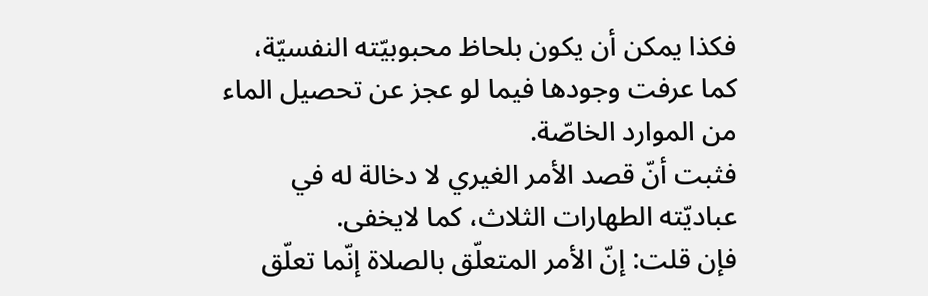فكذا يمكن أن يكون بلحاظ محبوبيّته النفسيّة، كما عرفت وجودها فيما لو عجز عن تحصيل الماء من الموارد الخاصّة.
فثبت أنّ قصد الأمر الغيري لا دخالة له في عباديّته الطهارات الثلاث، كما لايخفى.
فإن قلت: إنّ الأمر المتعلّق بالصلاة إنّما تعلّق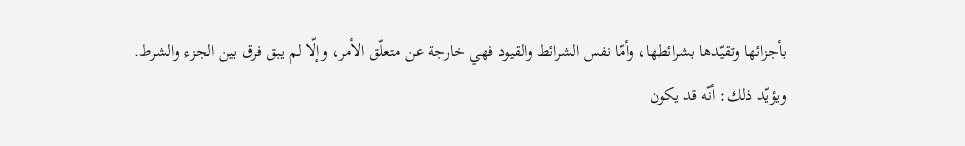بأجزائها وتقيّدها بشرائطها، وأمّا نفس الشرائط والقيود فهي خارجة عن متعلّق الأمر، وإلّا لم يبق فرق بين الجزء والشرط.
ويؤيّد ذلك: أنّه قد يكون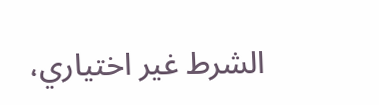الشرط غير اختياري،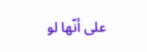على أنّها لو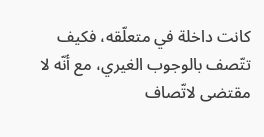كانت داخلة في متعلّقه، فكيف تتّصف بالوجوب الغيري، مع أنّه لا مقتضى لاتّصاف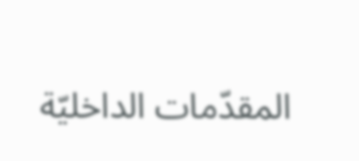المقدّمات الداخليّة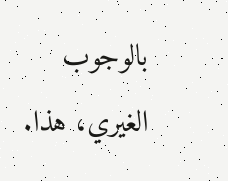بالوجوب الغيري، هذا.